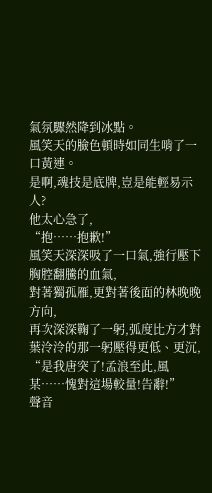氣氛驟然降到冰點。
風笑天的臉色頓時如同生啃了一口黃連。
是啊,魂技是底牌,豈是能輕易示人?
他太心急了,
“抱……抱歉!”
風笑天深深吸了一口氣,強行壓下胸腔翻騰的血氣,
對著獨孤雁,更對著後面的林晚晚方向,
再次深深鞠了一躬,弧度比方才對葉泠泠的那一躬壓得更低、更沉,
“是我唐突了!孟浪至此,風某……愧對這場較量!告辭!”
聲音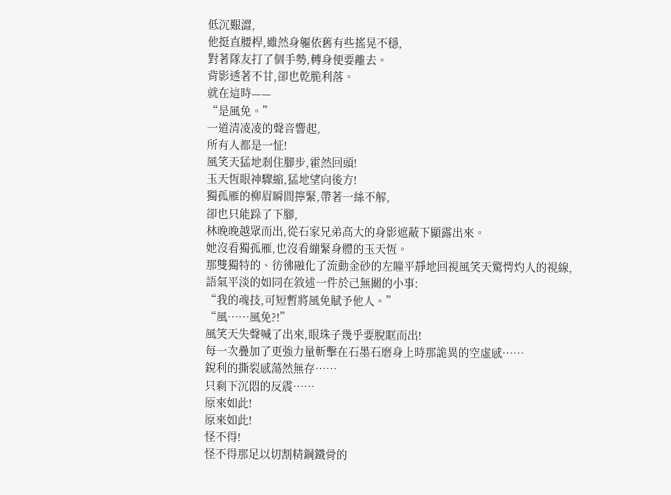低沉艱澀,
他挺直腰桿,雖然身軀依舊有些搖晃不穩,
對著隊友打了個手勢,轉身便要離去。
背影透著不甘,卻也乾脆利落。
就在這時——
“是風免。”
一道清凌凌的聲音響起,
所有人都是一怔!
風笑天猛地剎住腳步,霍然回頭!
玉天恆眼神驟縮,猛地望向後方!
獨孤雁的柳眉瞬間擰緊,帶著一絲不解,
卻也只能跺了下腳,
林晚晚越眾而出,從石家兄弟高大的身影遮蔽下顯露出來。
她沒看獨孤雁,也沒看繃緊身體的玉天恆。
那雙獨特的、彷彿融化了流動金砂的左瞳平靜地回視風笑天驚愕灼人的視線,
語氣平淡的如同在敘述一件於己無關的小事:
“我的魂技,可短暫將風免賦予他人。”
“風……風免?!”
風笑天失聲喊了出來,眼珠子幾乎要脫眶而出!
每一次疊加了更強力量斬擊在石墨石磨身上時那詭異的空虛感……
銳利的撕裂感蕩然無存……
只剩下沉悶的反震……
原來如此!
原來如此!
怪不得!
怪不得那足以切割精鋼鐵骨的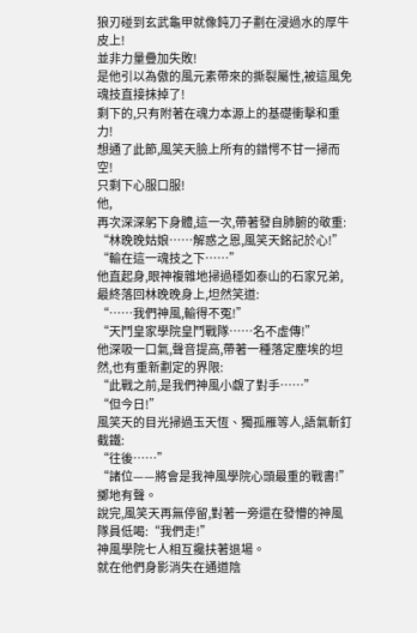狼刃碰到玄武龜甲就像鈍刀子劃在浸過水的厚牛皮上!
並非力量疊加失敗!
是他引以為傲的風元素帶來的撕裂屬性,被這風免魂技直接抹掉了!
剩下的,只有附著在魂力本源上的基礎衝擊和重力!
想通了此節,風笑天臉上所有的錯愕不甘一掃而空!
只剩下心服口服!
他,
再次深深躬下身體,這一次,帶著發自肺腑的敬重:
“林晚晚姑娘……解惑之恩,風笑天銘記於心!”
“輸在這一魂技之下……”
他直起身,眼神複雜地掃過穩如泰山的石家兄弟,最終落回林晚晚身上,坦然笑道:
“……我們神風,輸得不冤!”
“天鬥皇家學院皇鬥戰隊……名不虛傳!”
他深吸一口氣,聲音提高,帶著一種落定塵埃的坦然,也有重新劃定的界限:
“此戰之前,是我們神風小覷了對手……”
“但今日!”
風笑天的目光掃過玉天恆、獨孤雁等人,語氣斬釘截鐵:
“往後……”
“諸位——將會是我神風學院心頭最重的戰書!”
擲地有聲。
說完,風笑天再無停留,對著一旁還在發懵的神風隊員低喝:“我們走!”
神風學院七人相互攙扶著退場。
就在他們身影消失在通道陰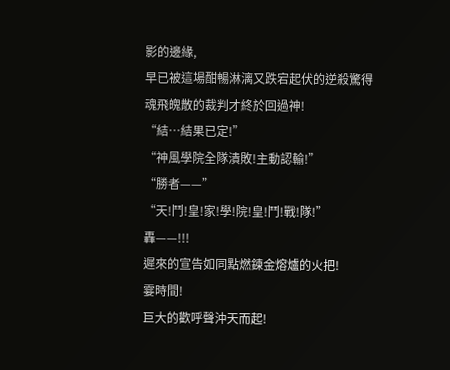影的邊緣,
早已被這場酣暢淋漓又跌宕起伏的逆殺驚得魂飛魄散的裁判才終於回過神!
“結…結果已定!”
“神風學院全隊潰敗!主動認輸!”
“勝者——”
“天!鬥!皇!家!學!院!皇!鬥!戰!隊!”
轟——!!!
遲來的宣告如同點燃鍊金熔爐的火把!
霎時間!
巨大的歡呼聲沖天而起!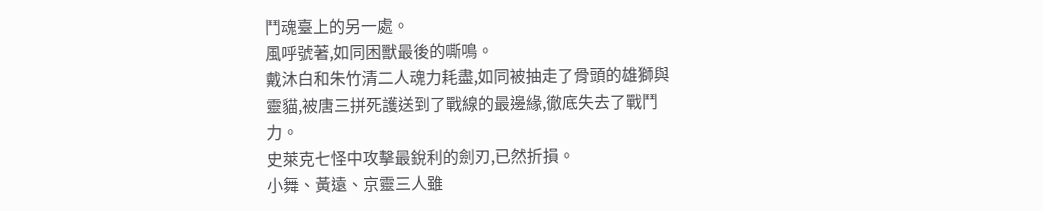鬥魂臺上的另一處。
風呼號著,如同困獸最後的嘶鳴。
戴沐白和朱竹清二人魂力耗盡,如同被抽走了骨頭的雄獅與靈貓,被唐三拼死護送到了戰線的最邊緣,徹底失去了戰鬥力。
史萊克七怪中攻擊最銳利的劍刃,已然折損。
小舞、黃遠、京靈三人雖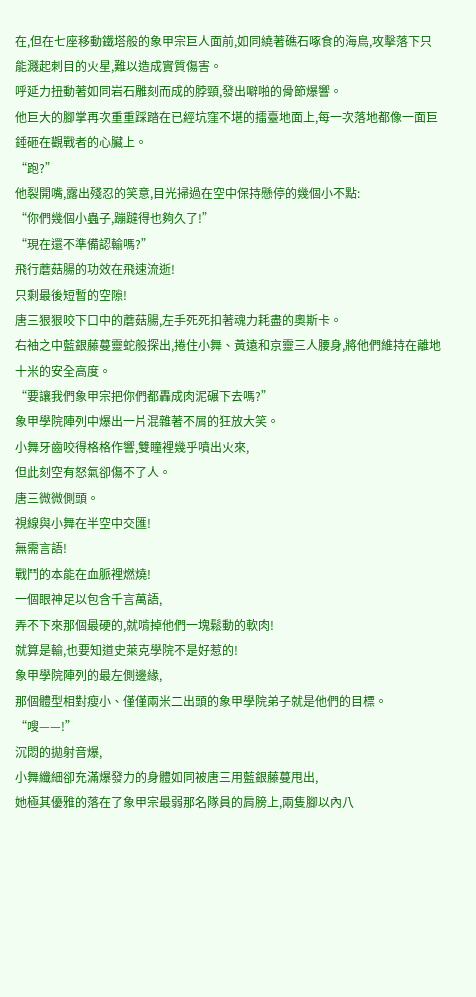在,但在七座移動鐵塔般的象甲宗巨人面前,如同繞著礁石啄食的海鳥,攻擊落下只能濺起刺目的火星,難以造成實質傷害。
呼延力扭動著如同岩石雕刻而成的脖頸,發出噼啪的骨節爆響。
他巨大的腳掌再次重重踩踏在已經坑窪不堪的擂臺地面上,每一次落地都像一面巨錘砸在觀戰者的心臟上。
“跑?”
他裂開嘴,露出殘忍的笑意,目光掃過在空中保持懸停的幾個小不點:
“你們幾個小蟲子,蹦躂得也夠久了!”
“現在還不準備認輸嗎?”
飛行蘑菇腸的功效在飛速流逝!
只剩最後短暫的空隙!
唐三狠狠咬下口中的蘑菇腸,左手死死扣著魂力耗盡的奧斯卡。
右袖之中藍銀藤蔓靈蛇般探出,捲住小舞、黃遠和京靈三人腰身,將他們維持在離地十米的安全高度。
“要讓我們象甲宗把你們都轟成肉泥碾下去嗎?”
象甲學院陣列中爆出一片混雜著不屑的狂放大笑。
小舞牙齒咬得格格作響,雙瞳裡幾乎噴出火來,
但此刻空有怒氣卻傷不了人。
唐三微微側頭。
視線與小舞在半空中交匯!
無需言語!
戰鬥的本能在血脈裡燃燒!
一個眼神足以包含千言萬語,
弄不下來那個最硬的,就啃掉他們一塊鬆動的軟肉!
就算是輸,也要知道史萊克學院不是好惹的!
象甲學院陣列的最左側邊緣,
那個體型相對瘦小、僅僅兩米二出頭的象甲學院弟子就是他們的目標。
“嗖——!”
沉悶的拋射音爆,
小舞纖細卻充滿爆發力的身體如同被唐三用藍銀藤蔓甩出,
她極其優雅的落在了象甲宗最弱那名隊員的肩膀上,兩隻腳以內八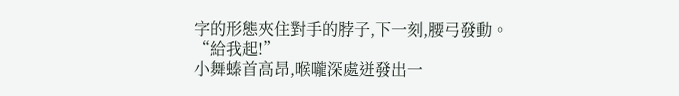字的形態夾住對手的脖子,下一刻,腰弓發動。
“給我起!”
小舞螓首高昂,喉嚨深處迸發出一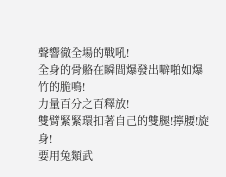聲響徹全場的戰吼!
全身的骨骼在瞬間爆發出噼啪如爆竹的脆鳴!
力量百分之百釋放!
雙臂緊緊環扣著自己的雙腿!擰腰!旋身!
要用兔類武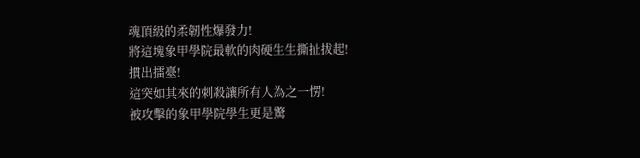魂頂級的柔韌性爆發力!
將這塊象甲學院最軟的肉硬生生撕扯拔起!
摜出擂臺!
這突如其來的刺殺讓所有人為之一愣!
被攻擊的象甲學院學生更是驚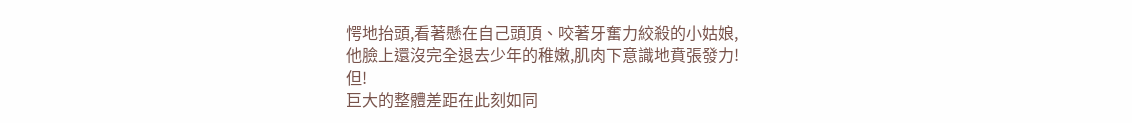愕地抬頭,看著懸在自己頭頂、咬著牙奮力絞殺的小姑娘,
他臉上還沒完全退去少年的稚嫩,肌肉下意識地賁張發力!
但!
巨大的整體差距在此刻如同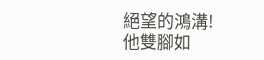絕望的鴻溝!
他雙腳如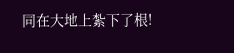同在大地上紮下了根!